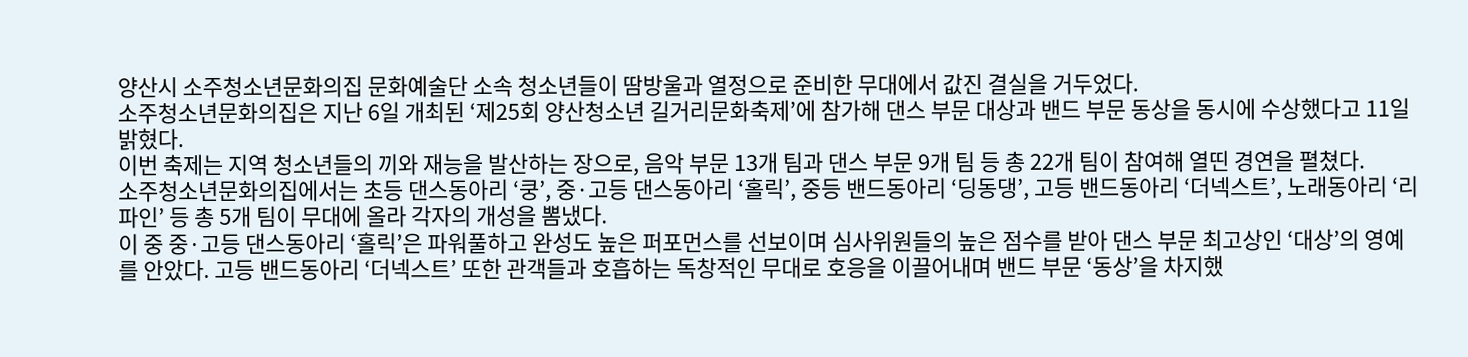양산시 소주청소년문화의집 문화예술단 소속 청소년들이 땀방울과 열정으로 준비한 무대에서 값진 결실을 거두었다.
소주청소년문화의집은 지난 6일 개최된 ‘제25회 양산청소년 길거리문화축제’에 참가해 댄스 부문 대상과 밴드 부문 동상을 동시에 수상했다고 11일 밝혔다.
이번 축제는 지역 청소년들의 끼와 재능을 발산하는 장으로, 음악 부문 13개 팀과 댄스 부문 9개 팀 등 총 22개 팀이 참여해 열띤 경연을 펼쳤다.
소주청소년문화의집에서는 초등 댄스동아리 ‘쿵’, 중·고등 댄스동아리 ‘홀릭’, 중등 밴드동아리 ‘딩동댕’, 고등 밴드동아리 ‘더넥스트’, 노래동아리 ‘리파인’ 등 총 5개 팀이 무대에 올라 각자의 개성을 뽐냈다.
이 중 중·고등 댄스동아리 ‘홀릭’은 파워풀하고 완성도 높은 퍼포먼스를 선보이며 심사위원들의 높은 점수를 받아 댄스 부문 최고상인 ‘대상’의 영예를 안았다. 고등 밴드동아리 ‘더넥스트’ 또한 관객들과 호흡하는 독창적인 무대로 호응을 이끌어내며 밴드 부문 ‘동상’을 차지했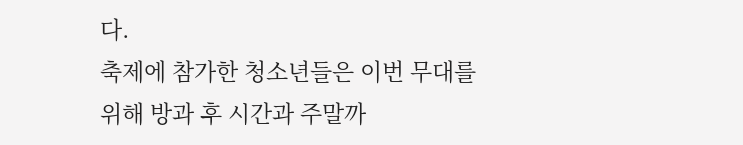다.
축제에 참가한 청소년들은 이번 무대를 위해 방과 후 시간과 주말까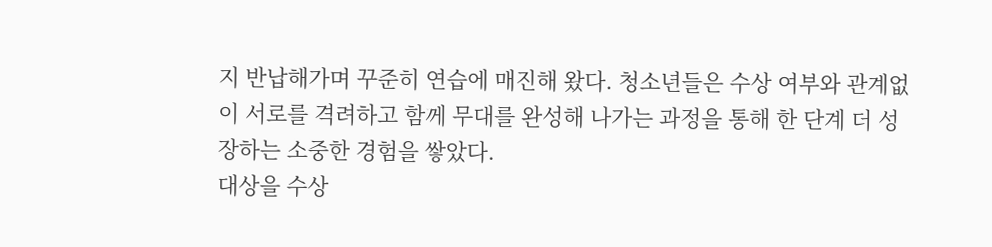지 반납해가며 꾸준히 연습에 매진해 왔다. 청소년들은 수상 여부와 관계없이 서로를 격려하고 함께 무대를 완성해 나가는 과정을 통해 한 단계 더 성장하는 소중한 경험을 쌓았다.
대상을 수상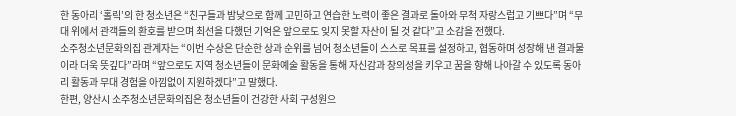한 동아리 ‘홀릭’의 한 청소년은 “친구들과 밤낮으로 함께 고민하고 연습한 노력이 좋은 결과로 돌아와 무척 자랑스럽고 기쁘다”며 “무대 위에서 관객들의 환호를 받으며 최선을 다했던 기억은 앞으로도 잊지 못할 자산이 될 것 같다”고 소감을 전했다.
소주청소년문화의집 관계자는 “이번 수상은 단순한 상과 순위를 넘어 청소년들이 스스로 목표를 설정하고, 협동하며 성장해 낸 결과물이라 더욱 뜻깊다”라며 “앞으로도 지역 청소년들이 문화예술 활동을 통해 자신감과 창의성을 키우고 꿈을 향해 나아갈 수 있도록 동아리 활동과 무대 경험을 아낌없이 지원하겠다”고 말했다.
한편, 양산시 소주청소년문화의집은 청소년들이 건강한 사회 구성원으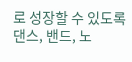로 성장할 수 있도록 댄스, 밴드, 노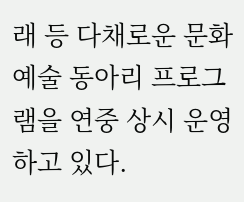래 등 다채로운 문화예술 동아리 프로그램을 연중 상시 운영하고 있다.